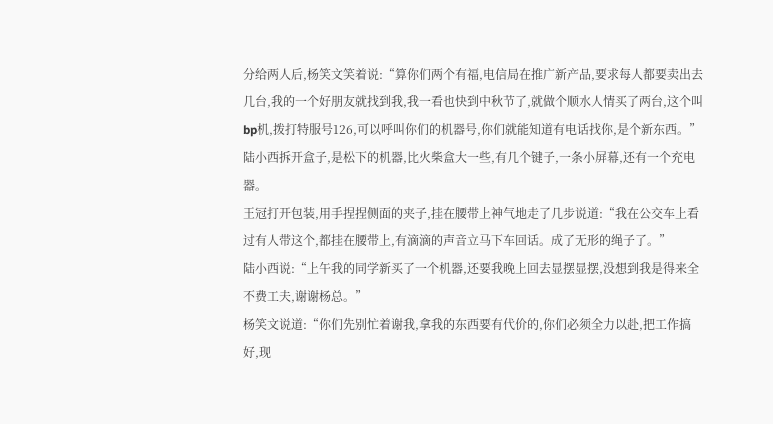分给两人后,杨笑文笑着说:“算你们两个有福,电信局在推广新产品,要求每人都要卖出去几台,我的一个好朋友就找到我,我一看也快到中秋节了,就做个顺水人情买了两台,这个叫bp机,拨打特服号126,可以呼叫你们的机器号,你们就能知道有电话找你,是个新东西。”
陆小西拆开盒子,是松下的机器,比火柴盒大一些,有几个键子,一条小屏幕,还有一个充电器。
王冠打开包装,用手捏捏侧面的夹子,挂在腰带上神气地走了几步说道:“我在公交车上看过有人带这个,都挂在腰带上,有滴滴的声音立马下车回话。成了无形的绳子了。”
陆小西说:“上午我的同学新买了一个机器,还要我晚上回去显摆显摆,没想到我是得来全不费工夫,谢谢杨总。”
杨笑文说道:“你们先别忙着谢我,拿我的东西要有代价的,你们必须全力以赴,把工作搞好,现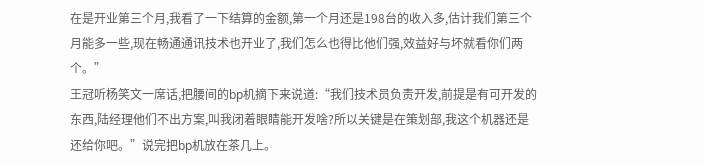在是开业第三个月,我看了一下结算的金额,第一个月还是198台的收入多,估计我们第三个月能多一些,现在畅通通讯技术也开业了,我们怎么也得比他们强,效益好与坏就看你们两个。”
王冠听杨笑文一席话,把腰间的bp机摘下来说道:“我们技术员负责开发,前提是有可开发的东西,陆经理他们不出方案,叫我闭着眼睛能开发啥?所以关键是在策划部,我这个机器还是还给你吧。”说完把bp机放在茶几上。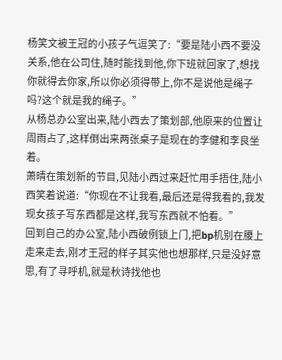杨笑文被王冠的小孩子气逗笑了:“要是陆小西不要没关系,他在公司住,随时能找到他,你下班就回家了,想找你就得去你家,所以你必须得带上,你不是说他是绳子吗?这个就是我的绳子。”
从杨总办公室出来,陆小西去了策划部,他原来的位置让周雨占了,这样倒出来两张桌子是现在的李健和李良坐着。
萧晴在策划新的节目,见陆小西过来赶忙用手捂住,陆小西笑着说道:“你现在不让我看,最后还是得我看的,我发现女孩子写东西都是这样,我写东西就不怕看。”
回到自己的办公室,陆小西破例锁上门,把bp机别在腰上走来走去,刚才王冠的样子其实他也想那样,只是没好意思,有了寻呼机,就是秋诗找他也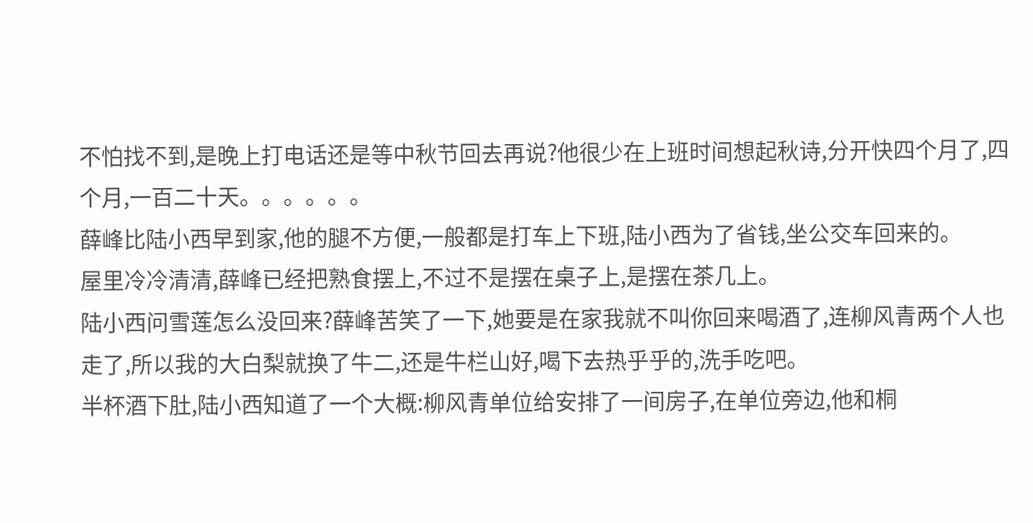不怕找不到,是晚上打电话还是等中秋节回去再说?他很少在上班时间想起秋诗,分开快四个月了,四个月,一百二十天。。。。。。
薛峰比陆小西早到家,他的腿不方便,一般都是打车上下班,陆小西为了省钱,坐公交车回来的。
屋里冷冷清清,薛峰已经把熟食摆上,不过不是摆在桌子上,是摆在茶几上。
陆小西问雪莲怎么没回来?薛峰苦笑了一下,她要是在家我就不叫你回来喝酒了,连柳风青两个人也走了,所以我的大白梨就换了牛二,还是牛栏山好,喝下去热乎乎的,洗手吃吧。
半杯酒下肚,陆小西知道了一个大概:柳风青单位给安排了一间房子,在单位旁边,他和桐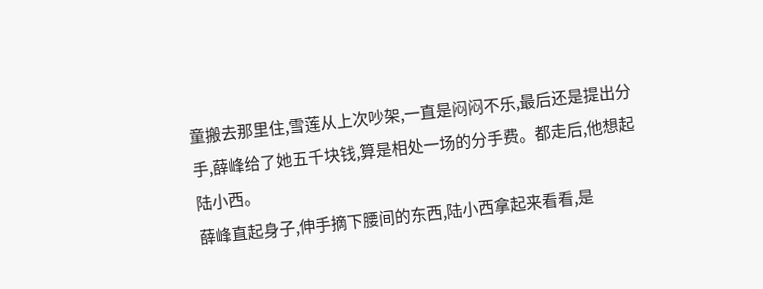童搬去那里住,雪莲从上次吵架,一直是闷闷不乐,最后还是提出分手,薛峰给了她五千块钱,算是相处一场的分手费。都走后,他想起陆小西。
薛峰直起身子,伸手摘下腰间的东西,陆小西拿起来看看,是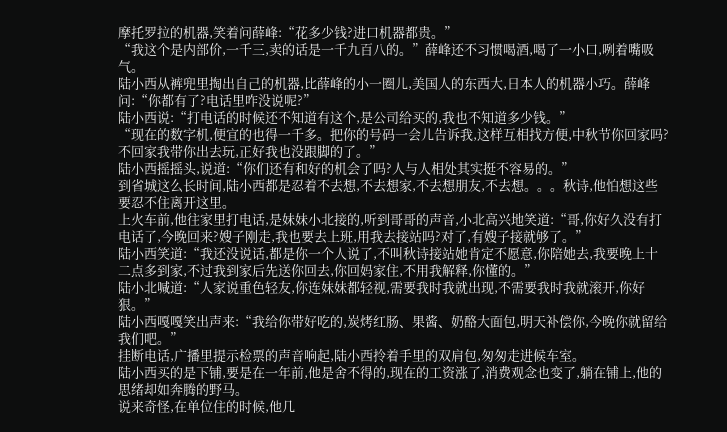摩托罗拉的机器,笑着问薛峰:“花多少钱?进口机器都贵。”
“我这个是内部价,一千三,卖的话是一千九百八的。”薛峰还不习惯喝酒,喝了一小口,咧着嘴吸气。
陆小西从裤兜里掏出自己的机器,比薛峰的小一圈儿,美国人的东西大,日本人的机器小巧。薛峰问:“你都有了?电话里咋没说呢?”
陆小西说:“打电话的时候还不知道有这个,是公司给买的,我也不知道多少钱。”
“现在的数字机,便宜的也得一千多。把你的号码一会儿告诉我,这样互相找方便,中秋节你回家吗?不回家我带你出去玩,正好我也没跟脚的了。”
陆小西摇摇头,说道:“你们还有和好的机会了吗?人与人相处其实挺不容易的。”
到省城这么长时间,陆小西都是忍着不去想,不去想家,不去想朋友,不去想。。。秋诗,他怕想这些要忍不住离开这里。
上火车前,他往家里打电话,是妹妹小北接的,听到哥哥的声音,小北高兴地笑道:“哥,你好久没有打电话了,今晚回来?嫂子刚走,我也要去上班,用我去接站吗?对了,有嫂子接就够了。”
陆小西笑道:“我还没说话,都是你一个人说了,不叫秋诗接站她肯定不愿意,你陪她去,我要晚上十二点多到家,不过我到家后先送你回去,你回妈家住,不用我解释,你懂的。”
陆小北喊道:“人家说重色轻友,你连妹妹都轻视,需要我时我就出现,不需要我时我就滚开,你好狠。”
陆小西嘎嘎笑出声来:“我给你带好吃的,炭烤红肠、果酱、奶酪大面包,明天补偿你,今晚你就留给我们吧。”
挂断电话,广播里提示检票的声音响起,陆小西拎着手里的双肩包,匆匆走进候车室。
陆小西买的是下铺,要是在一年前,他是舍不得的,现在的工资涨了,消费观念也变了,躺在铺上,他的思绪却如奔腾的野马。
说来奇怪,在单位住的时候,他几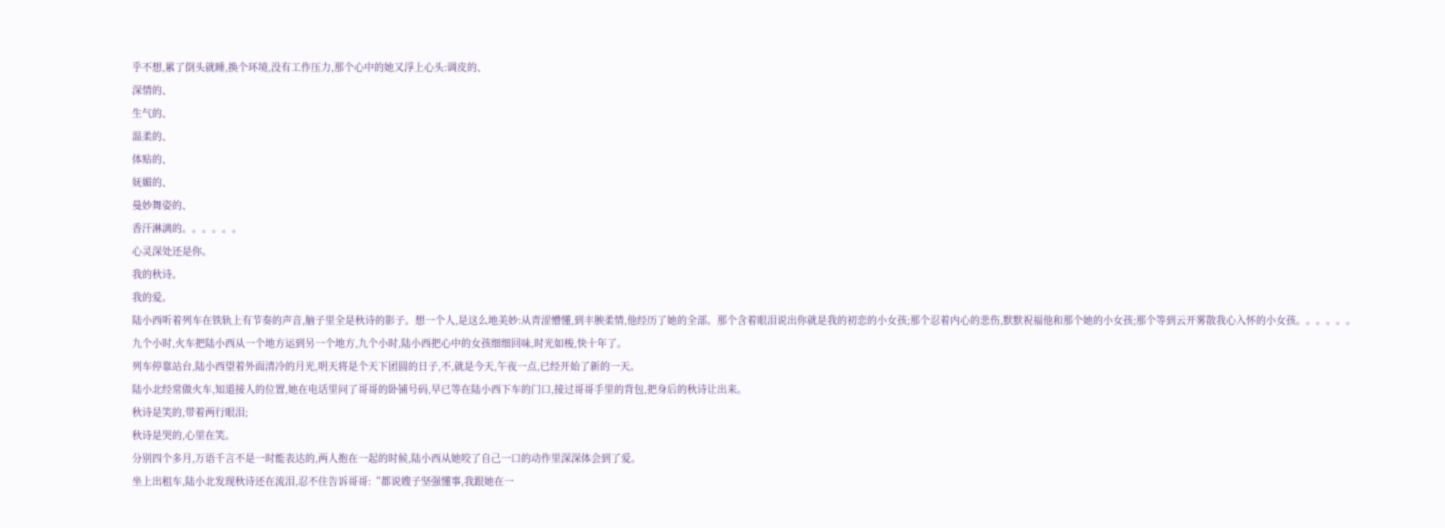乎不想,累了倒头就睡,换个环境,没有工作压力,那个心中的她又浮上心头:调皮的、
深情的、
生气的、
温柔的、
体贴的、
妩媚的、
曼妙舞姿的、
香汗淋漓的。。。。。。
心灵深处还是你。
我的秋诗。
我的爱。
陆小西听着列车在铁轨上有节奏的声音,脑子里全是秋诗的影子。想一个人,是这么地美妙:从青涩懵懂,到丰腴柔情,他经历了她的全部。那个含着眼泪说出你就是我的初恋的小女孩;那个忍着内心的悲伤,默默祝福他和那个她的小女孩;那个等到云开雾散我心入怀的小女孩。。。。。。
九个小时,火车把陆小西从一个地方运到另一个地方,九个小时,陆小西把心中的女孩细细回味,时光如梭,快十年了。
列车停靠站台,陆小西望着外面清冷的月光,明天将是个天下团圆的日子,不,就是今天,午夜一点,已经开始了新的一天。
陆小北经常做火车,知道接人的位置,她在电话里问了哥哥的卧铺号码,早已等在陆小西下车的门口,接过哥哥手里的背包,把身后的秋诗让出来。
秋诗是笑的,带着两行眼泪;
秋诗是哭的,心里在笑。
分别四个多月,万语千言不是一时能表达的,两人抱在一起的时候,陆小西从她咬了自己一口的动作里深深体会到了爱。
坐上出租车,陆小北发现秋诗还在流泪,忍不住告诉哥哥:“都说嫂子坚强懂事,我跟她在一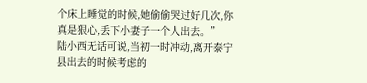个床上睡觉的时候,她偷偷哭过好几次,你真是狠心,丢下小妻子一个人出去。”
陆小西无话可说,当初一时冲动,离开泰宁县出去的时候考虑的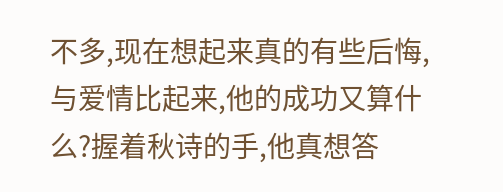不多,现在想起来真的有些后悔,与爱情比起来,他的成功又算什么?握着秋诗的手,他真想答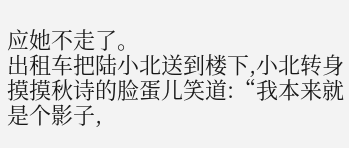应她不走了。
出租车把陆小北送到楼下,小北转身摸摸秋诗的脸蛋儿笑道:“我本来就是个影子,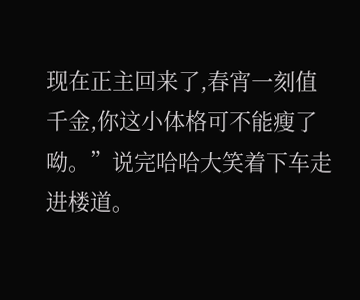现在正主回来了,春宵一刻值千金,你这小体格可不能瘦了呦。”说完哈哈大笑着下车走进楼道。